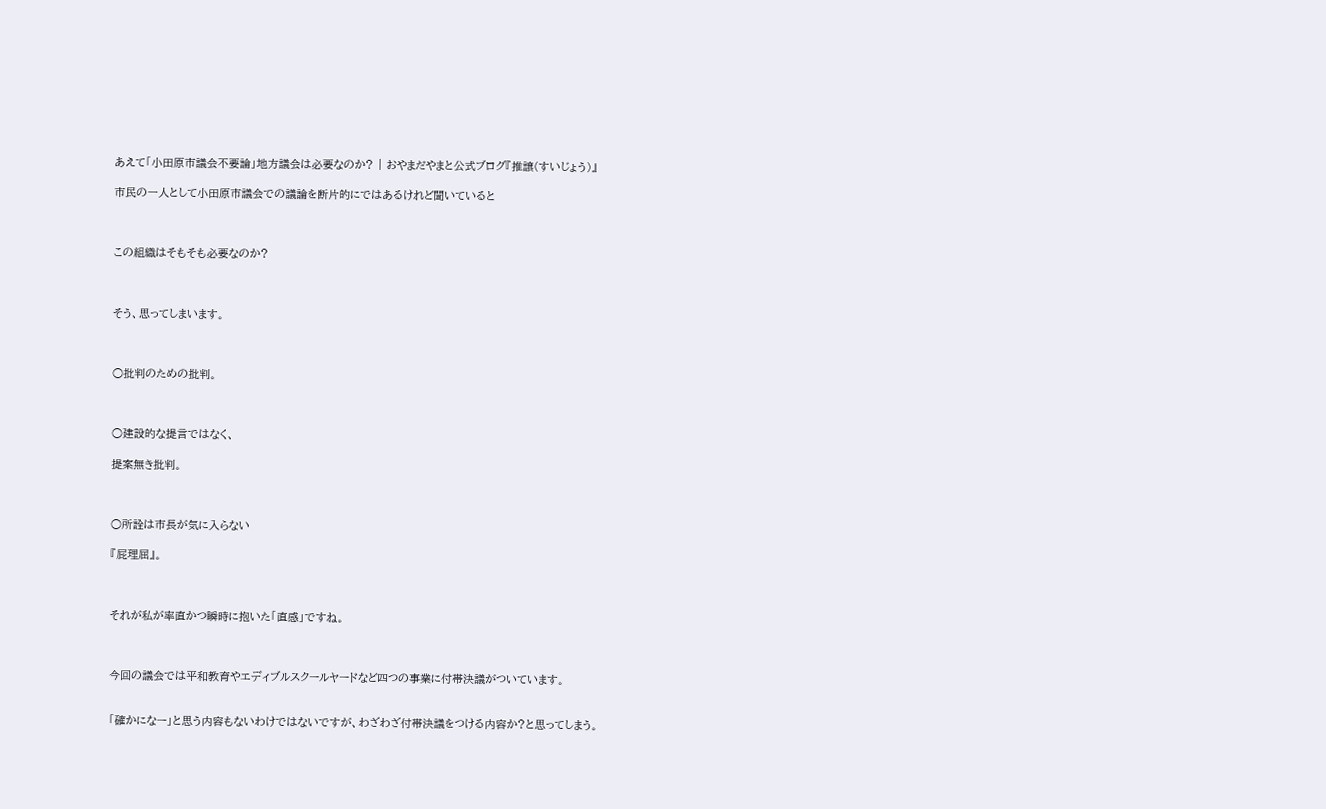あえて「小田原市議会不要論」地方議会は必要なのか? | おやまだやまと公式ブログ『推譲(すいじょう)』

市民の一人として小田原市議会での議論を断片的にではあるけれど聞いていると



この組織はそもそも必要なのか?



そう、思ってしまいます。



○批判のための批判。



○建設的な提言ではなく、

提案無き批判。



○所詮は市長が気に入らない

『屁理屈』。



それが私が率直かつ瞬時に抱いた「直感」ですね。



今回の議会では平和教育やエディブルスクールヤードなど四つの事業に付帯決議がついています。


「確かになー」と思う内容もないわけではないですが、わざわざ付帯決議をつける内容か?と思ってしまう。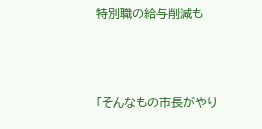特別職の給与削減も



「そんなもの市長がやり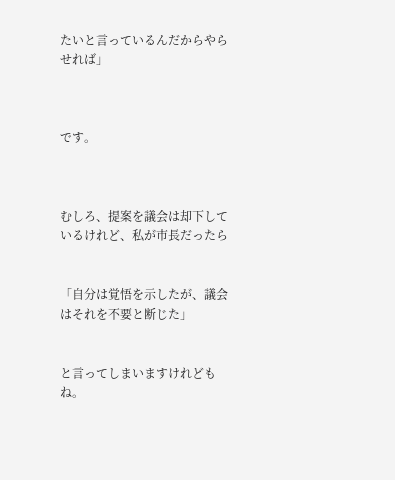たいと言っているんだからやらせれば」



です。



むしろ、提案を議会は却下しているけれど、私が市長だったら


「自分は覚悟を示したが、議会はそれを不要と断じた」


と言ってしまいますけれどもね。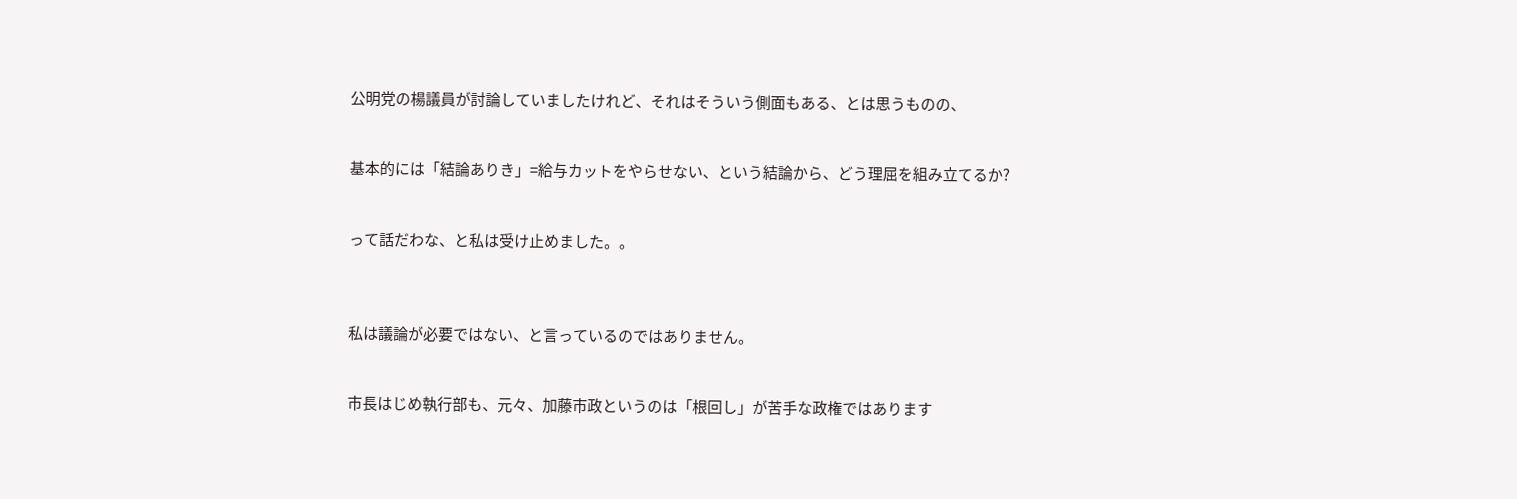公明党の楊議員が討論していましたけれど、それはそういう側面もある、とは思うものの、


基本的には「結論ありき」=給与カットをやらせない、という結論から、どう理屈を組み立てるか?


って話だわな、と私は受け止めました。。



私は議論が必要ではない、と言っているのではありません。


市長はじめ執行部も、元々、加藤市政というのは「根回し」が苦手な政権ではあります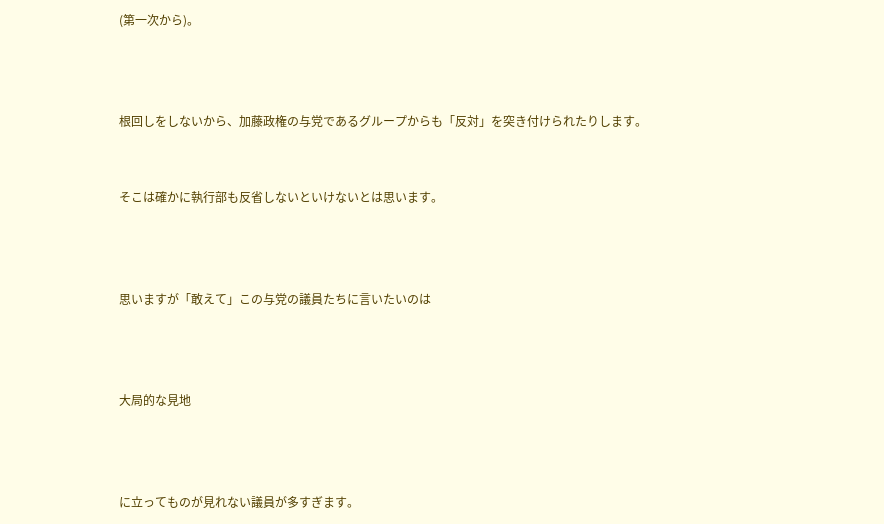(第一次から)。



根回しをしないから、加藤政権の与党であるグループからも「反対」を突き付けられたりします。


そこは確かに執行部も反省しないといけないとは思います。



思いますが「敢えて」この与党の議員たちに言いたいのは



大局的な見地



に立ってものが見れない議員が多すぎます。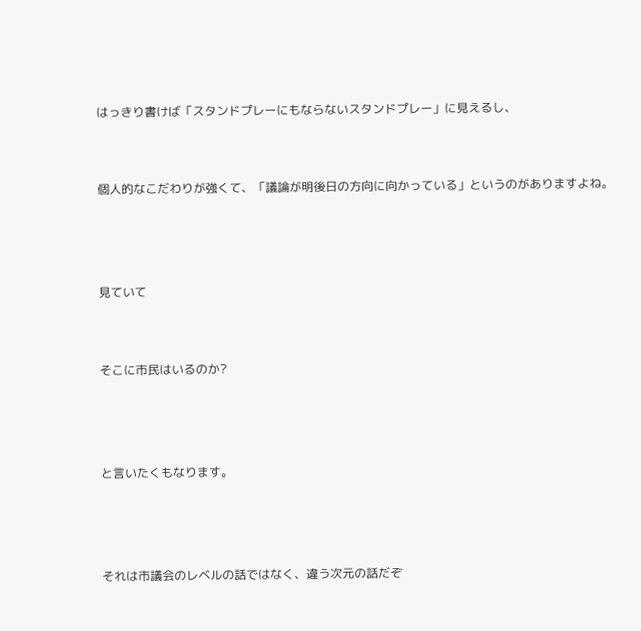はっきり書けば「スタンドプレーにもならないスタンドプレー」に見えるし、


個人的なこだわりが強くて、「議論が明後日の方向に向かっている」というのがありますよね。



見ていて


そこに市民はいるのか?



と言いたくもなります。



それは市議会のレベルの話ではなく、違う次元の話だぞ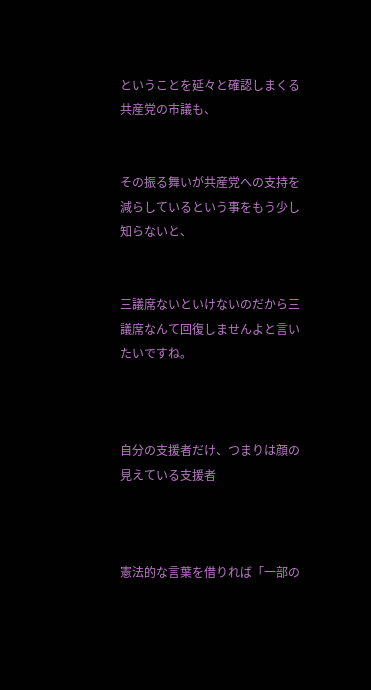ということを延々と確認しまくる共産党の市議も、


その振る舞いが共産党への支持を減らしているという事をもう少し知らないと、


三議席ないといけないのだから三議席なんて回復しませんよと言いたいですね。



自分の支援者だけ、つまりは顔の見えている支援者



憲法的な言葉を借りれば「一部の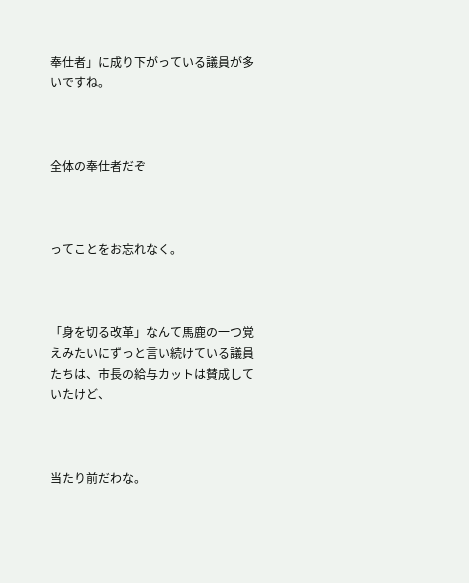奉仕者」に成り下がっている議員が多いですね。



全体の奉仕者だぞ



ってことをお忘れなく。



「身を切る改革」なんて馬鹿の一つ覚えみたいにずっと言い続けている議員たちは、市長の給与カットは賛成していたけど、



当たり前だわな。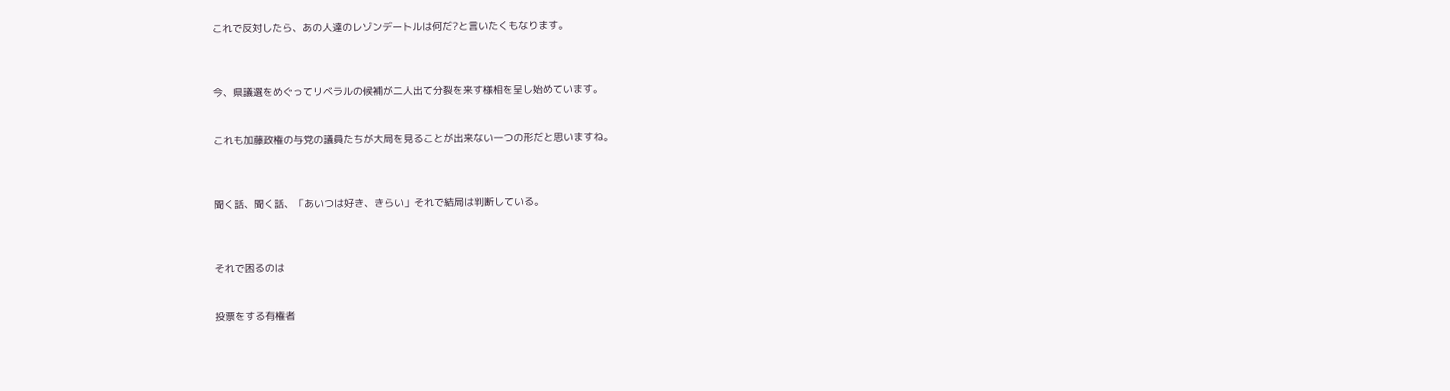これで反対したら、あの人達のレゾンデートルは何だ?と言いたくもなります。



今、県議選をめぐってリベラルの候補が二人出て分裂を来す様相を呈し始めています。


これも加藤政権の与党の議員たちが大局を見ることが出来ない一つの形だと思いますね。



聞く話、聞く話、「あいつは好き、きらい」それで結局は判断している。



それで困るのは


投票をする有権者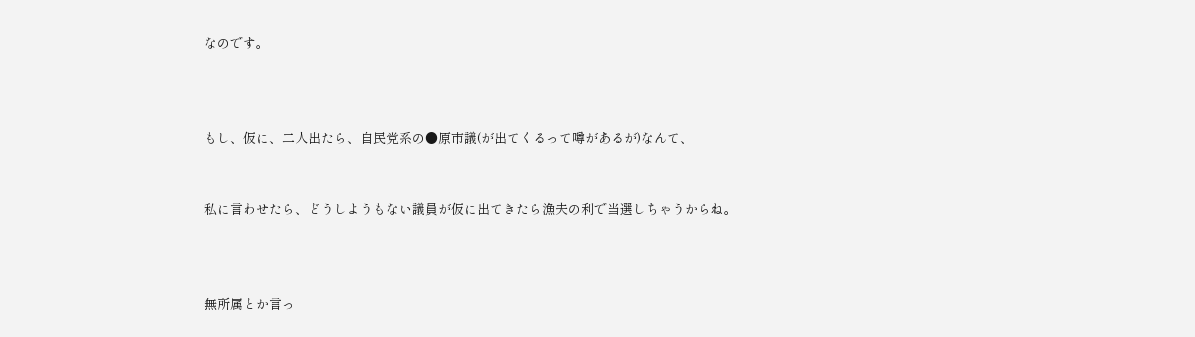なのです。



もし、仮に、二人出たら、自民党系の●原市議(が出てくるって噂があるが)なんて、


私に言わせたら、どうしようもない議員が仮に出てきたら漁夫の利で当選しちゃうからね。



無所属とか言っ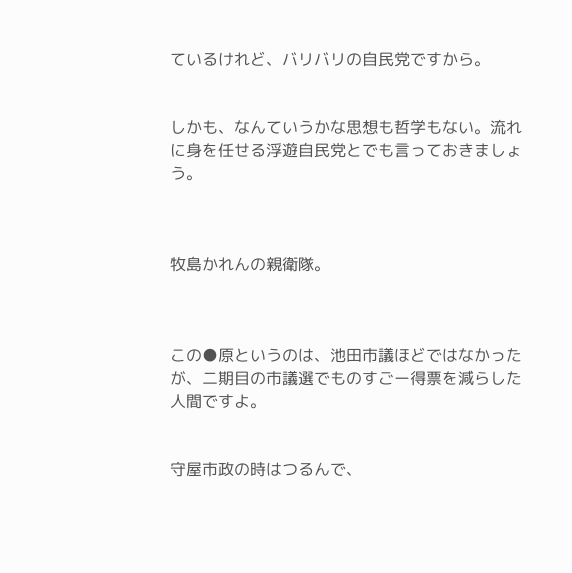ているけれど、バリバリの自民党ですから。


しかも、なんていうかな思想も哲学もない。流れに身を任せる浮遊自民党とでも言っておきましょう。



牧島かれんの親衛隊。



この●原というのは、池田市議ほどではなかったが、二期目の市議選でものすごー得票を減らした人間ですよ。


守屋市政の時はつるんで、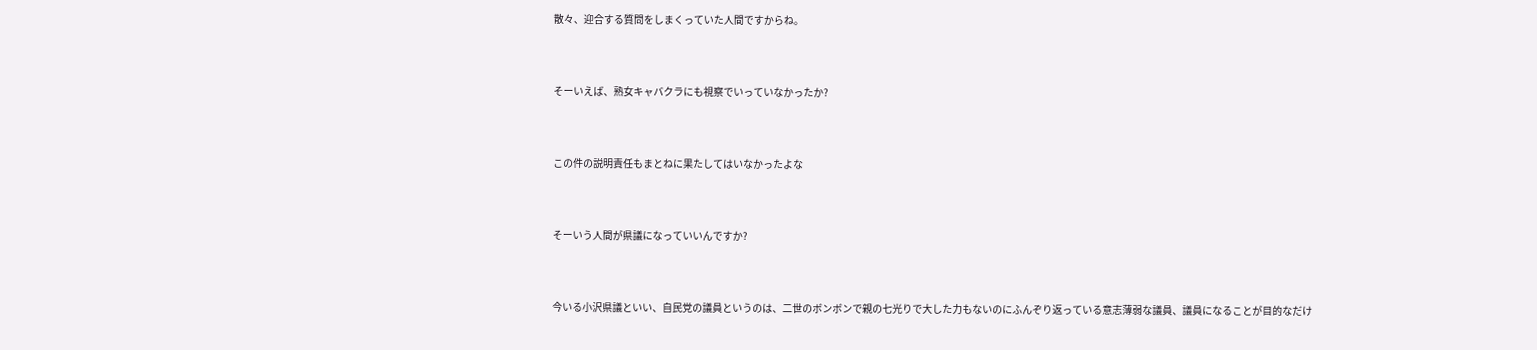散々、迎合する質問をしまくっていた人間ですからね。



そーいえば、熟女キャバクラにも視察でいっていなかったか?



この件の説明責任もまとねに果たしてはいなかったよな



そーいう人間が県議になっていいんですか?



今いる小沢県議といい、自民党の議員というのは、二世のボンボンで親の七光りで大した力もないのにふんぞり返っている意志薄弱な議員、議員になることが目的なだけ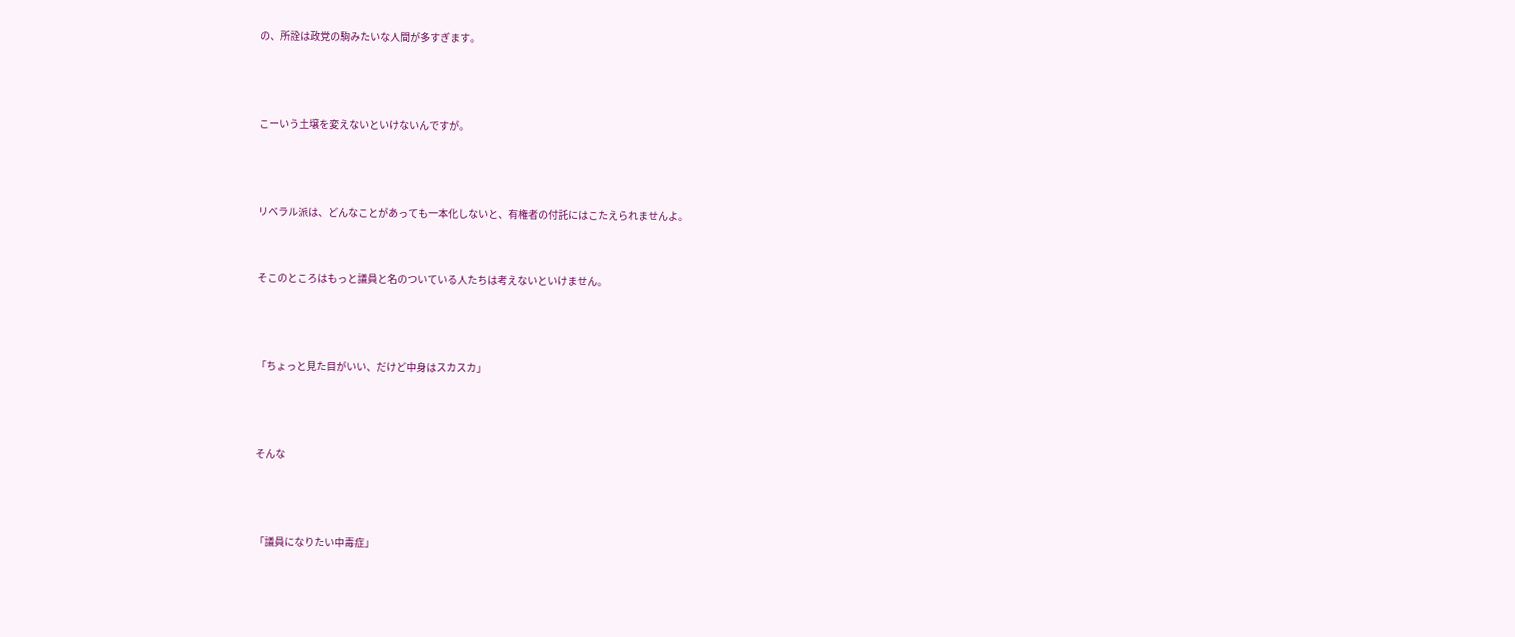の、所詮は政党の駒みたいな人間が多すぎます。



こーいう土壌を変えないといけないんですが。



リベラル派は、どんなことがあっても一本化しないと、有権者の付託にはこたえられませんよ。


そこのところはもっと議員と名のついている人たちは考えないといけません。



「ちょっと見た目がいい、だけど中身はスカスカ」



そんな



「議員になりたい中毒症」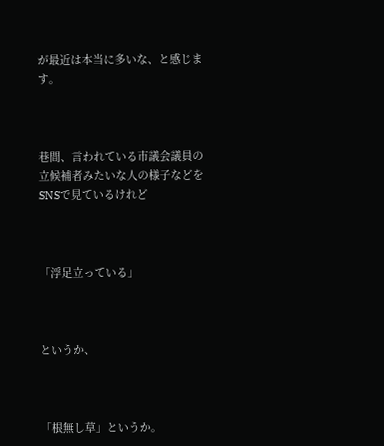が最近は本当に多いな、と感じます。



巷間、言われている市議会議員の立候補者みたいな人の様子などをSNSで見ているけれど



「浮足立っている」



というか、



「根無し草」というか。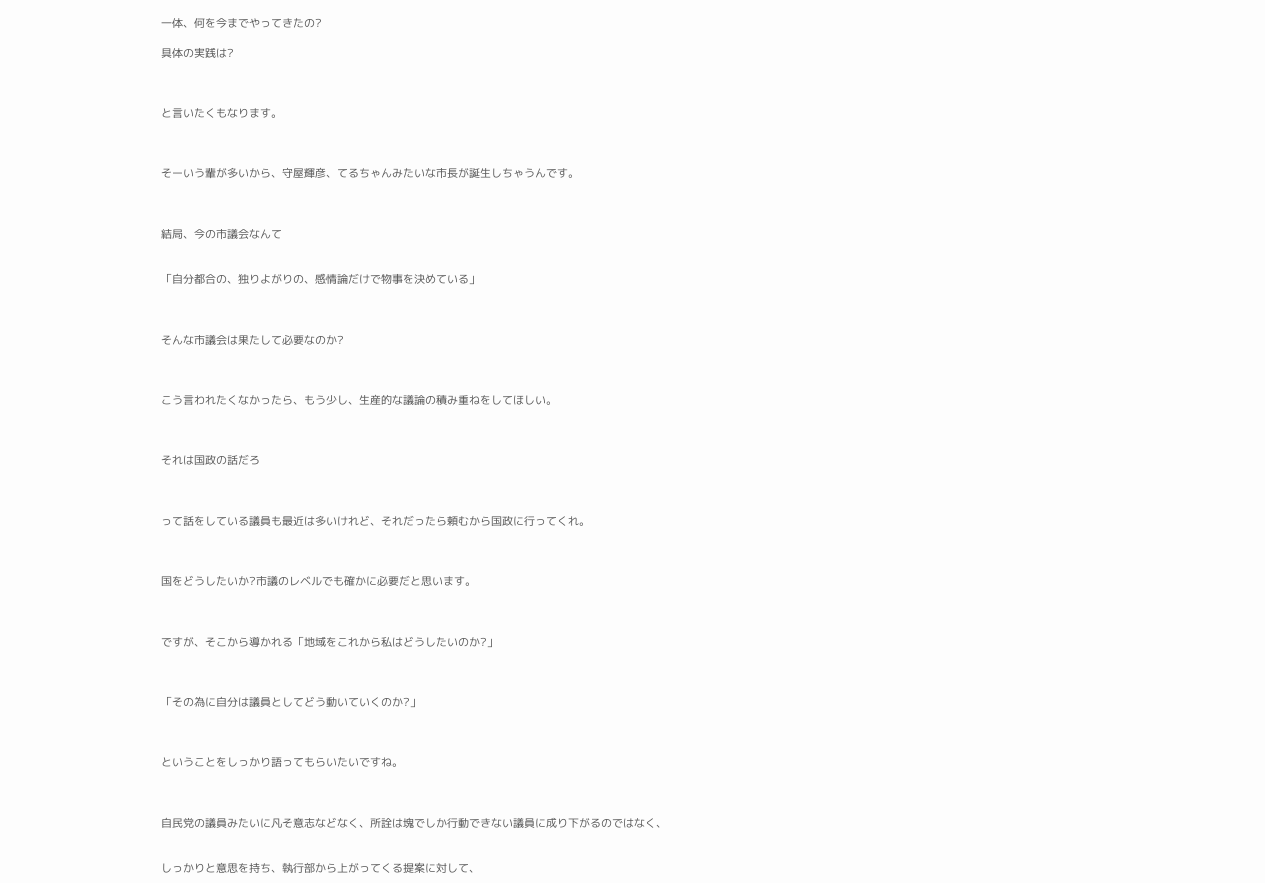一体、何を今までやってきたの?

具体の実践は?



と言いたくもなります。



そーいう輩が多いから、守屋輝彦、てるちゃんみたいな市長が誕生しちゃうんです。



結局、今の市議会なんて


「自分都合の、独りよがりの、感情論だけで物事を決めている」



そんな市議会は果たして必要なのか?



こう言われたくなかったら、もう少し、生産的な議論の積み重ねをしてほしい。



それは国政の話だろ



って話をしている議員も最近は多いけれど、それだったら頼むから国政に行ってくれ。



国をどうしたいか?市議のレベルでも確かに必要だと思います。



ですが、そこから導かれる「地域をこれから私はどうしたいのか?」



「その為に自分は議員としてどう動いていくのか?」



ということをしっかり語ってもらいたいですね。



自民党の議員みたいに凡そ意志などなく、所詮は塊でしか行動できない議員に成り下がるのではなく、


しっかりと意思を持ち、執行部から上がってくる提案に対して、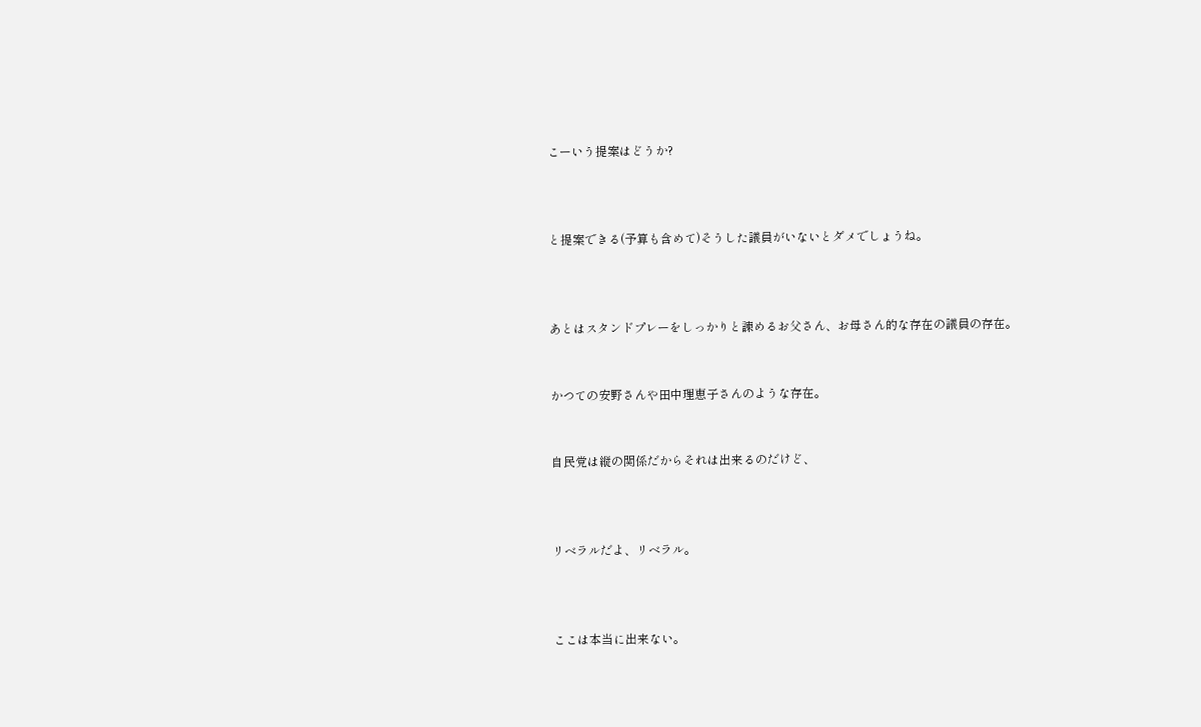こーいう提案はどうか?



と提案できる(予算も含めて)そうした議員がいないとダメでしょうね。



あとはスタンドプレーをしっかりと諫めるお父さん、お母さん的な存在の議員の存在。


かつての安野さんや田中理恵子さんのような存在。


自民党は縦の関係だからそれは出来るのだけど、



リベラルだよ、リベラル。



ここは本当に出来ない。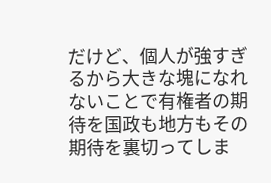だけど、個人が強すぎるから大きな塊になれないことで有権者の期待を国政も地方もその期待を裏切ってしま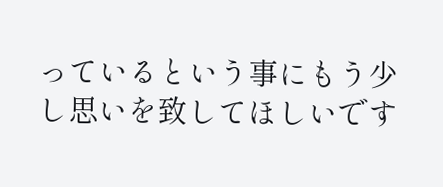っているという事にもう少し思いを致してほしいです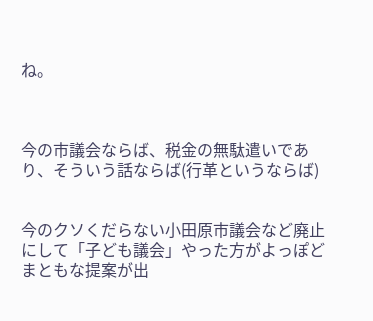ね。



今の市議会ならば、税金の無駄遣いであり、そういう話ならば(行革というならば)


今のクソくだらない小田原市議会など廃止にして「子ども議会」やった方がよっぽどまともな提案が出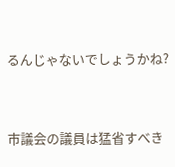るんじゃないでしょうかね?



市議会の議員は猛省すべき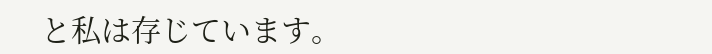と私は存じています。